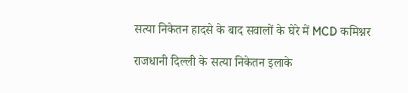सत्या निकेतन हादसे के बाद सवालों के घेरे में MCD कमिश्नर

राजधानी दिल्ली के सत्या निकेतन इलाके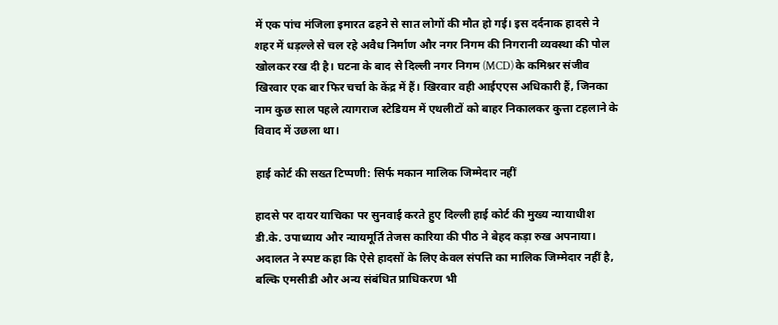में एक पांच मंजिला इमारत ढहने से सात लोगों की मौत हो गई। इस दर्दनाक हादसे ने शहर में धड़ल्ले से चल रहे अवैध निर्माण और नगर निगम की निगरानी व्यवस्था की पोल खोलकर रख दी है। घटना के बाद से दिल्ली नगर निगम (MCD) के कमिश्नर संजीव खिरवार एक बार फिर चर्चा के केंद्र में हैं। खिरवार वही आईएएस अधिकारी हैं, जिनका नाम कुछ साल पहले त्यागराज स्टेडियम में एथलीटों को बाहर निकालकर कुत्ता टहलाने के विवाद में उछला था।

हाई कोर्ट की सख्त टिप्पणी: सिर्फ मकान मालिक जिम्मेदार नहीं

हादसे पर दायर याचिका पर सुनवाई करते हुए दिल्ली हाई कोर्ट की मुख्य न्यायाधीश डी.के. उपाध्याय और न्यायमूर्ति तेजस कारिया की पीठ ने बेहद कड़ा रुख अपनाया। अदालत ने स्पष्ट कहा कि ऐसे हादसों के लिए केवल संपत्ति का मालिक जिम्मेदार नहीं है, बल्कि एमसीडी और अन्य संबंधित प्राधिकरण भी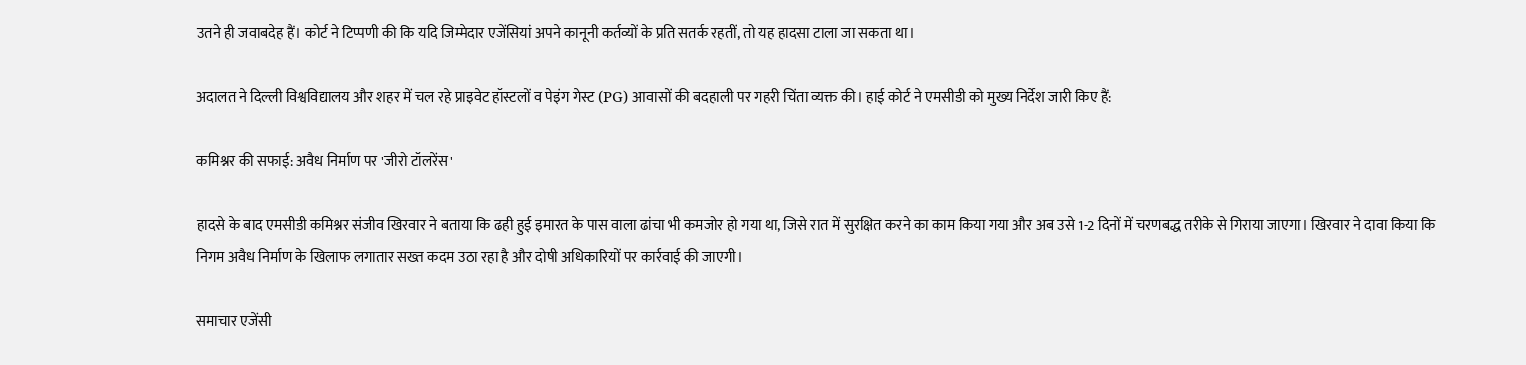उतने ही जवाबदेह हैं। कोर्ट ने टिप्पणी की कि यदि जिम्मेदार एजेंसियां अपने कानूनी कर्तव्यों के प्रति सतर्क रहतीं, तो यह हादसा टाला जा सकता था।

अदालत ने दिल्ली विश्वविद्यालय और शहर में चल रहे प्राइवेट हॉस्टलों व पेइंग गेस्ट (PG) आवासों की बदहाली पर गहरी चिंता व्यक्त की। हाई कोर्ट ने एमसीडी को मुख्य निर्देश जारी किए हैं:

कमिश्नर की सफाई: अवैध निर्माण पर 'जीरो टॉलरेंस'

हादसे के बाद एमसीडी कमिश्नर संजीव खिरवार ने बताया कि ढही हुई इमारत के पास वाला ढांचा भी कमजोर हो गया था, जिसे रात में सुरक्षित करने का काम किया गया और अब उसे 1-2 दिनों में चरणबद्ध तरीके से गिराया जाएगा। खिरवार ने दावा किया कि निगम अवैध निर्माण के खिलाफ लगातार सख्त कदम उठा रहा है और दोषी अधिकारियों पर कार्रवाई की जाएगी।

समाचार एजेंसी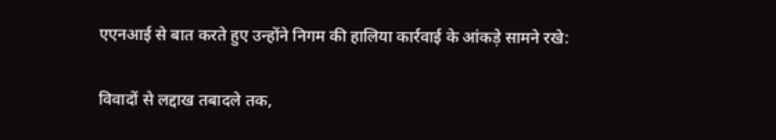एएनआई से बात करते हुए उन्होंने निगम की हालिया कार्रवाई के आंकड़े सामने रखे:

विवादों से लद्दाख तबादले तक,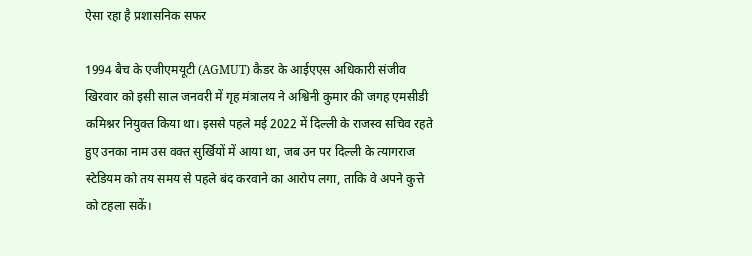ऐसा रहा है प्रशासनिक सफर

1994 बैच के एजीएमयूटी (AGMUT) कैडर के आईएएस अधिकारी संजीव खिरवार को इसी साल जनवरी में गृह मंत्रालय ने अश्विनी कुमार की जगह एमसीडी कमिश्नर नियुक्त किया था। इससे पहले मई 2022 में दिल्ली के राजस्व सचिव रहते हुए उनका नाम उस वक्त सुर्खियों में आया था, जब उन पर दिल्ली के त्यागराज स्टेडियम को तय समय से पहले बंद करवाने का आरोप लगा, ताकि वे अपने कुत्ते को टहला सकें।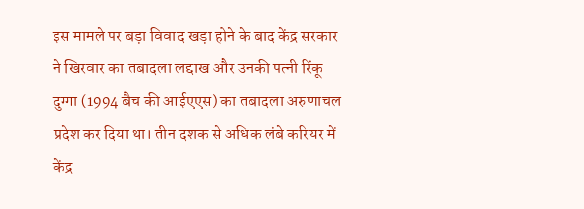इस मामले पर बड़ा विवाद खड़ा होने के बाद केंद्र सरकार ने खिरवार का तबादला लद्दाख और उनकी पत्नी रिंकू दुग्गा (1994 बैच की आईएएस) का तबादला अरुणाचल प्रदेश कर दिया था। तीन दशक से अधिक लंबे करियर में केंद्र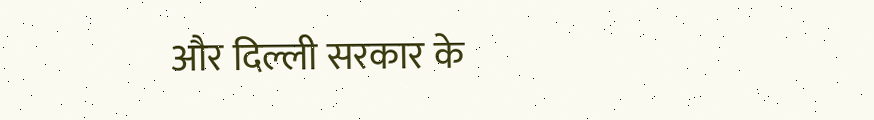और दिल्ली सरकार के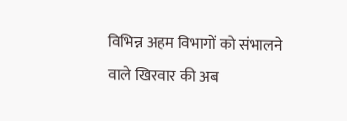विभिन्न अहम विभागों को संभालने वाले खिरवार की अब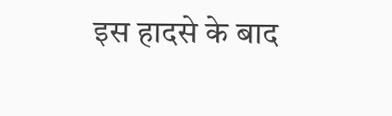इस हादसे के बाद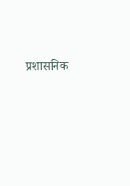प्रशासनिक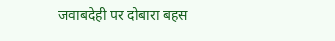जवाबदेही पर दोबारा बहस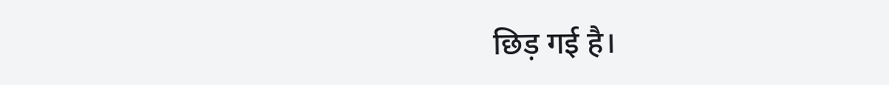छिड़ गई है।